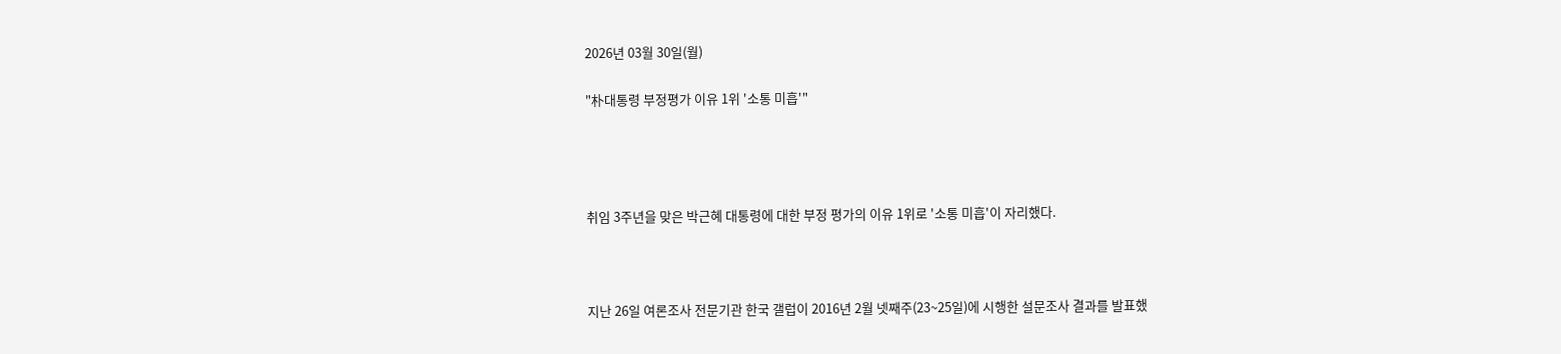2026년 03월 30일(월)

"朴대통령 부정평가 이유 1위 '소통 미흡'"




취임 3주년을 맞은 박근혜 대통령에 대한 부정 평가의 이유 1위로 '소통 미흡'이 자리했다.



지난 26일 여론조사 전문기관 한국 갤럽이 2016년 2월 넷째주(23~25일)에 시행한 설문조사 결과를 발표했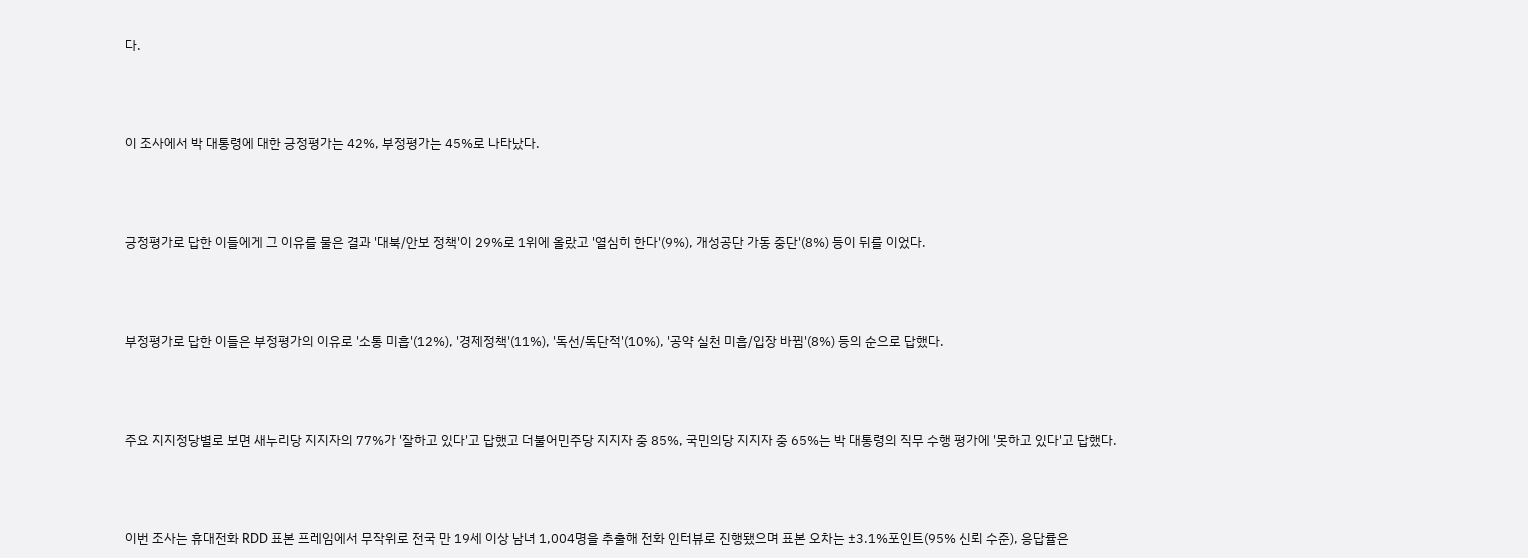다.



이 조사에서 박 대통령에 대한 긍정평가는 42%, 부정평가는 45%로 나타났다.



긍정평가로 답한 이들에게 그 이유를 물은 결과 '대북/안보 정책'이 29%로 1위에 올랐고 '열심히 한다'(9%), 개성공단 가동 중단'(8%) 등이 뒤를 이었다.



부정평가로 답한 이들은 부정평가의 이유로 '소통 미흡'(12%), '경제정책'(11%), '독선/독단적'(10%), '공약 실천 미흡/입장 바뀜'(8%) 등의 순으로 답했다.



주요 지지정당별로 보면 새누리당 지지자의 77%가 '잘하고 있다'고 답했고 더불어민주당 지지자 중 85%, 국민의당 지지자 중 65%는 박 대통령의 직무 수행 평가에 '못하고 있다'고 답했다.



이번 조사는 휴대전화 RDD 표본 프레임에서 무작위로 전국 만 19세 이상 남녀 1,004명을 추출해 전화 인터뷰로 진행됐으며 표본 오차는 ±3.1%포인트(95% 신뢰 수준), 응답률은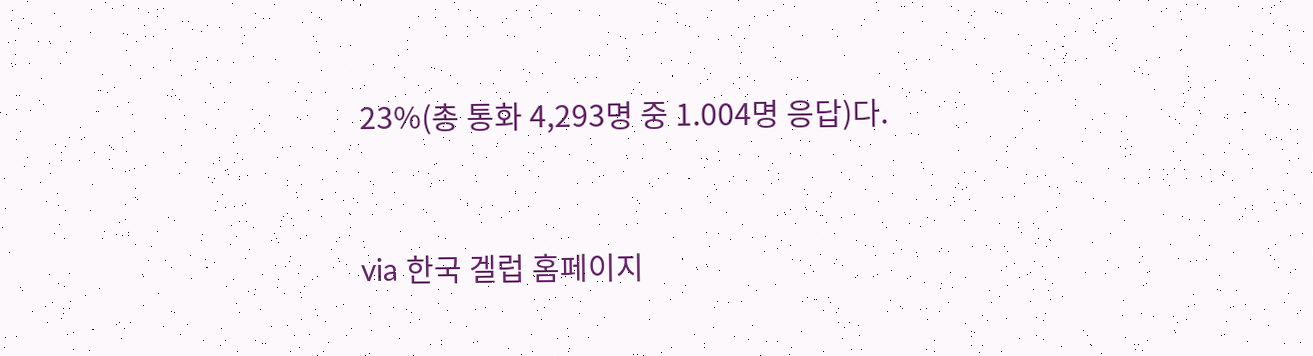23%(총 통화 4,293명 중 1.004명 응답)다.



via 한국 겔럽 홈페이지